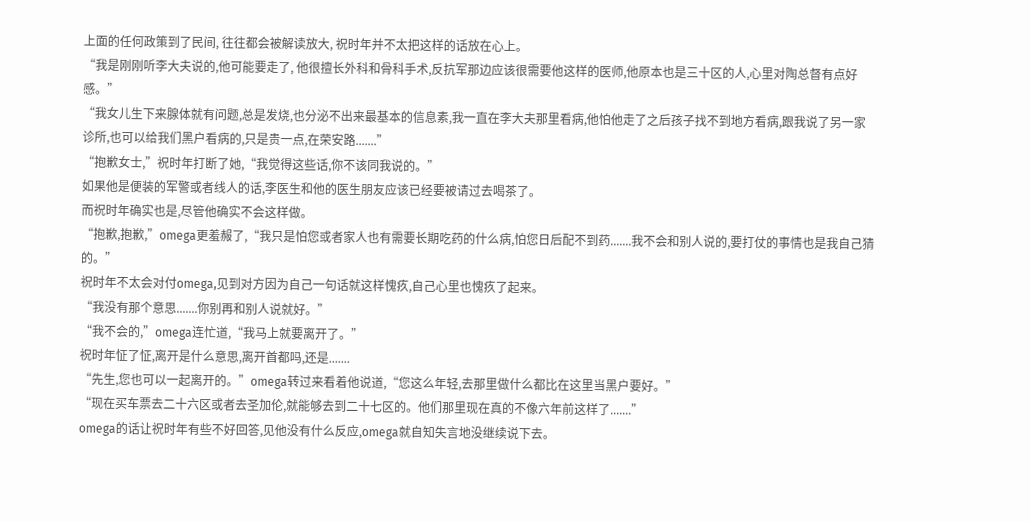上面的任何政策到了民间, 往往都会被解读放大, 祝时年并不太把这样的话放在心上。
“我是刚刚听李大夫说的,他可能要走了, 他很擅长外科和骨科手术,反抗军那边应该很需要他这样的医师,他原本也是三十区的人,心里对陶总督有点好感。”
“我女儿生下来腺体就有问题,总是发烧,也分泌不出来最基本的信息素,我一直在李大夫那里看病,他怕他走了之后孩子找不到地方看病,跟我说了另一家诊所,也可以给我们黑户看病的,只是贵一点,在荣安路.......”
“抱歉女士,”祝时年打断了她,“我觉得这些话,你不该同我说的。”
如果他是便装的军警或者线人的话,李医生和他的医生朋友应该已经要被请过去喝茶了。
而祝时年确实也是,尽管他确实不会这样做。
“抱歉,抱歉,”omega更羞赧了,“我只是怕您或者家人也有需要长期吃药的什么病,怕您日后配不到药.......我不会和别人说的,要打仗的事情也是我自己猜的。”
祝时年不太会对付omega,见到对方因为自己一句话就这样愧疚,自己心里也愧疚了起来。
“我没有那个意思.......你别再和别人说就好。”
“我不会的,”omega连忙道,“我马上就要离开了。”
祝时年怔了怔,离开是什么意思,离开首都吗,还是.......
“先生,您也可以一起离开的。”omega转过来看着他说道,“您这么年轻,去那里做什么都比在这里当黑户要好。”
“现在买车票去二十六区或者去圣加伦,就能够去到二十七区的。他们那里现在真的不像六年前这样了.......”
omega的话让祝时年有些不好回答,见他没有什么反应,omega就自知失言地没继续说下去。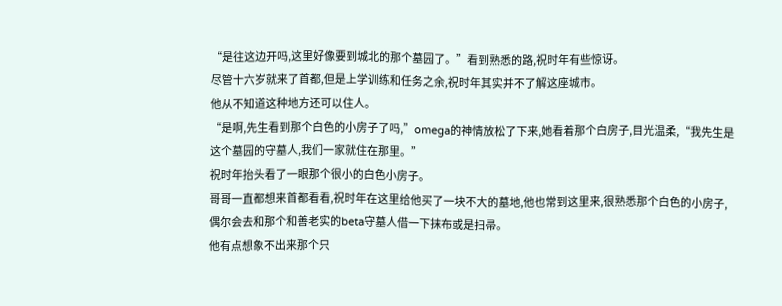“是往这边开吗,这里好像要到城北的那个墓园了。”看到熟悉的路,祝时年有些惊讶。
尽管十六岁就来了首都,但是上学训练和任务之余,祝时年其实并不了解这座城市。
他从不知道这种地方还可以住人。
“是啊,先生看到那个白色的小房子了吗,”omega的神情放松了下来,她看着那个白房子,目光温柔,“我先生是这个墓园的守墓人,我们一家就住在那里。”
祝时年抬头看了一眼那个很小的白色小房子。
哥哥一直都想来首都看看,祝时年在这里给他买了一块不大的墓地,他也常到这里来,很熟悉那个白色的小房子,偶尔会去和那个和善老实的beta守墓人借一下抹布或是扫帚。
他有点想象不出来那个只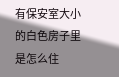有保安室大小的白色房子里是怎么住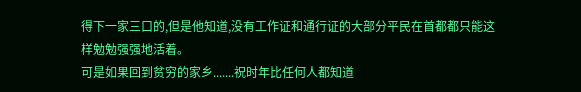得下一家三口的,但是他知道,没有工作证和通行证的大部分平民在首都都只能这样勉勉强强地活着。
可是如果回到贫穷的家乡.......祝时年比任何人都知道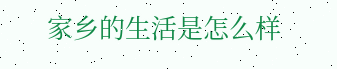家乡的生活是怎么样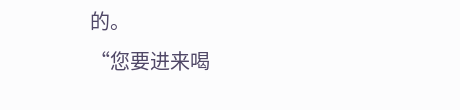的。
“您要进来喝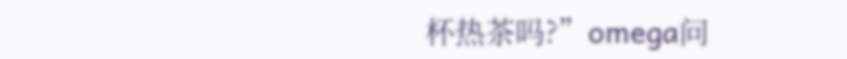杯热茶吗?”omega问